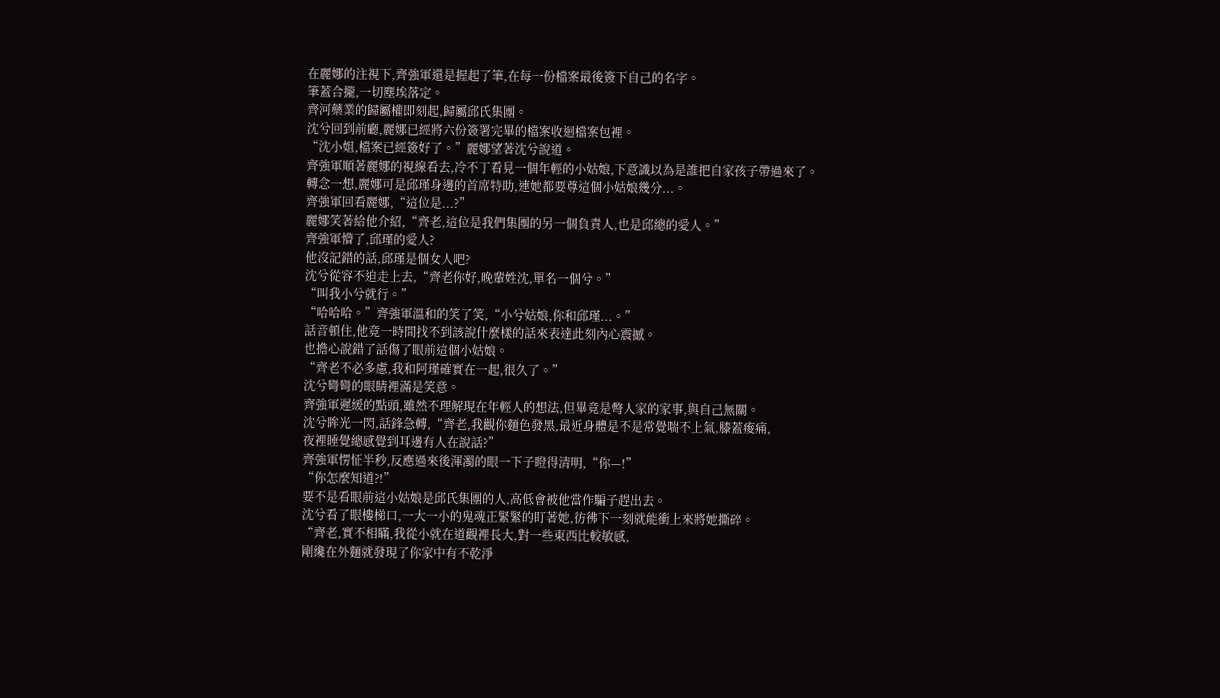在麗娜的注視下,齊強軍還是握起了筆,在每一份檔案最後簽下自己的名字。
筆蓋合攏,一切塵埃落定。
齊河藥業的歸屬權即刻起,歸屬邱氏集團。
沈兮回到前廳,麗娜已經將六份簽署完畢的檔案收迴檔案包裡。
“沈小姐,檔案已經簽好了。”麗娜望著沈兮說道。
齊強軍順著麗娜的視線看去,冷不丁看見一個年輕的小姑娘,下意識以為是誰把自家孩子帶過來了。
轉念一想,麗娜可是邱瑾身邊的首席特助,連她都要尊這個小姑娘幾分...。
齊強軍回看麗娜,“這位是...?”
麗娜笑著給他介紹,“齊老,這位是我們集團的另一個負責人,也是邱總的愛人。”
齊強軍懵了,邱瑾的愛人?
他沒記錯的話,邱瑾是個女人吧?
沈兮從容不迫走上去,“齊老你好,晚輩姓沈,單名一個兮。”
“叫我小兮就行。”
“哈哈哈。”齊強軍溫和的笑了笑,“小兮姑娘,你和邱瑾...。”
話音頓住,他竟一時間找不到該說什麼樣的話來表達此刻內心震撼。
也擔心說錯了話傷了眼前這個小姑娘。
“齊老不必多慮,我和阿瑾確實在一起,很久了。”
沈兮彎彎的眼睛裡滿是笑意。
齊強軍遲緩的點頭,雖然不理解現在年輕人的想法,但畢竟是彆人家的家事,與自己無關。
沈兮眸光一閃,話鋒急轉,“齊老,我觀你麵色發黑,最近身體是不是常覺喘不上氣,膝蓋痠痛,
夜裡睡覺總感覺到耳邊有人在說話?”
齊強軍愣怔半秒,反應過來後渾濁的眼一下子瞪得清明,“你—!”
“你怎麼知道?!”
要不是看眼前這小姑娘是邱氏集團的人,高低會被他當作騙子趕出去。
沈兮看了眼樓梯口,一大一小的鬼魂正緊緊的盯著她,彷彿下一刻就能衝上來將她撕碎。
“齊老,實不相瞞,我從小就在道觀裡長大,對一些東西比較敏感,
剛纔在外麵就發現了你家中有不乾淨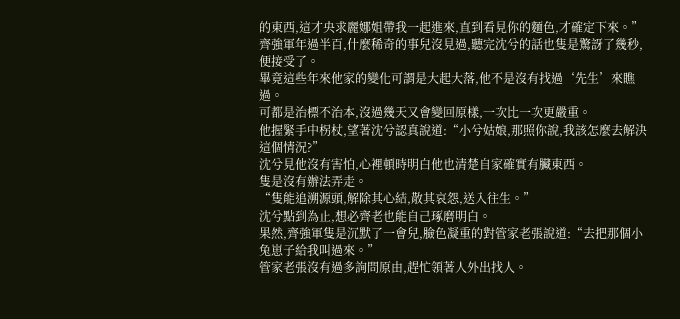的東西,這才央求麗娜姐帶我一起進來,直到看見你的麵色,才確定下來。”
齊強軍年過半百,什麼稀奇的事兒沒見過,聽完沈兮的話也隻是驚訝了幾秒,便接受了。
畢竟這些年來他家的變化可謂是大起大落,他不是沒有找過‘先生’來瞧過。
可都是治標不治本,沒過幾天又會變回原樣,一次比一次更嚴重。
他握緊手中柺杖,望著沈兮認真說道:“小兮姑娘,那照你說,我該怎麼去解決這個情況?”
沈兮見他沒有害怕,心裡頓時明白他也清楚自家確實有臟東西。
隻是沒有辦法弄走。
“隻能追溯源頭,解除其心結,散其哀怨,送入往生。”
沈兮點到為止,想必齊老也能自己琢磨明白。
果然,齊強軍隻是沉默了一會兒,臉色凝重的對管家老張說道:“去把那個小兔崽子給我叫過來。”
管家老張沒有過多詢問原由,趕忙領著人外出找人。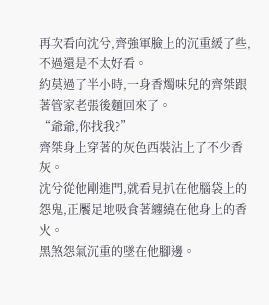再次看向沈兮,齊強軍臉上的沉重緩了些,不過還是不太好看。
約莫過了半小時,一身香燭味兒的齊桀跟著管家老張後麵回來了。
“爺爺,你找我?”
齊桀身上穿著的灰色西裝沾上了不少香灰。
沈兮從他剛進門,就看見扒在他腦袋上的怨鬼,正饜足地吸食著纏繞在他身上的香火。
黑煞怨氣沉重的墜在他腳邊。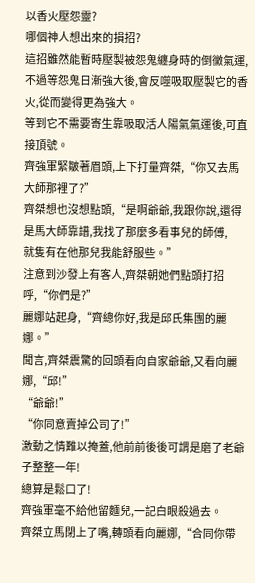以香火壓怨靈?
哪個神人想出來的損招?
這招雖然能暫時壓製被怨鬼纏身時的倒黴氣運,不過等怨鬼日漸強大後,會反噬吸取壓製它的香火,從而變得更為強大。
等到它不需要寄生靠吸取活人陽氣氣運後,可直接頂號。
齊強軍緊皺著眉頭,上下打量齊桀,“你又去馬大師那裡了?”
齊桀想也沒想點頭,“是啊爺爺,我跟你說,還得是馬大師靠譜,我找了那麼多看事兒的師傅,
就隻有在他那兒我能舒服些。”
注意到沙發上有客人,齊桀朝她們點頭打招呼,“你們是?”
麗娜站起身,“齊總你好,我是邱氏集團的麗娜。”
聞言,齊桀震驚的回頭看向自家爺爺,又看向麗娜,“邱!”
“爺爺!”
“你同意賣掉公司了!”
激動之情難以掩蓋,他前前後後可謂是磨了老爺子整整一年!
總算是鬆口了!
齊強軍毫不給他留麵兒,一記白眼殺過去。
齊桀立馬閉上了嘴,轉頭看向麗娜,“合同你帶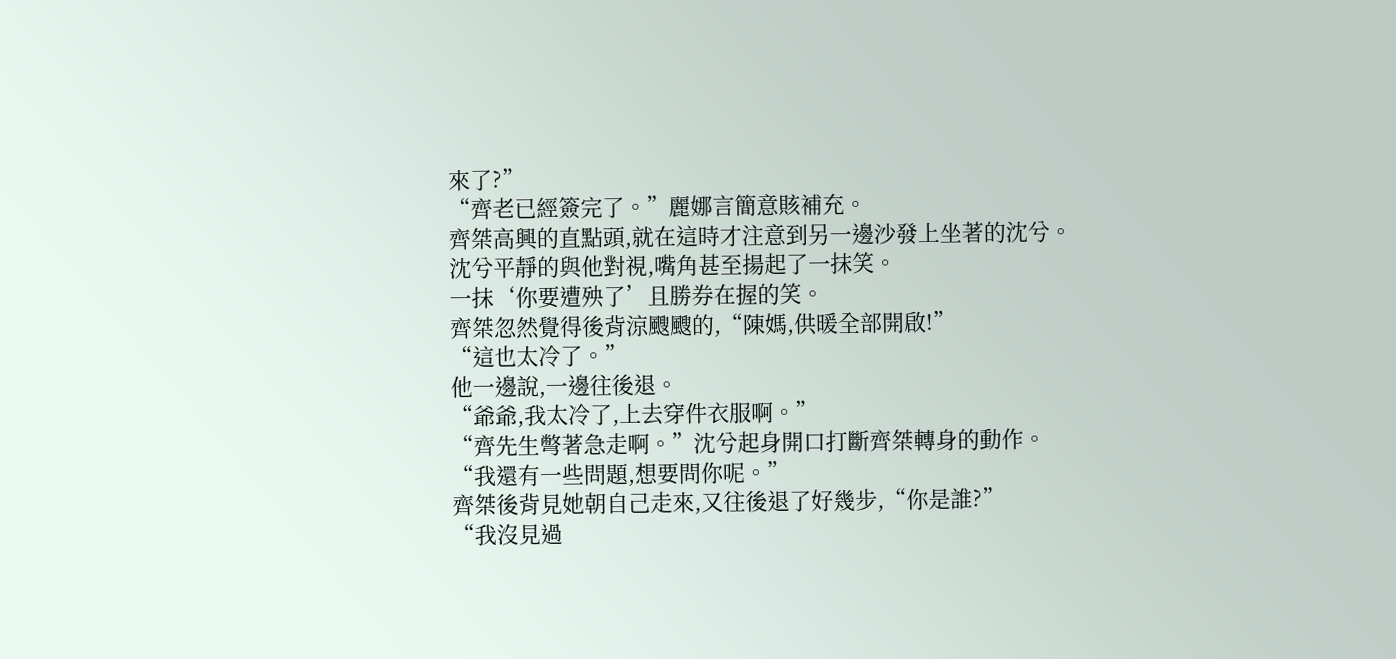來了?”
“齊老已經簽完了。”麗娜言簡意賅補充。
齊桀高興的直點頭,就在這時才注意到另一邊沙發上坐著的沈兮。
沈兮平靜的與他對視,嘴角甚至揚起了一抹笑。
一抹‘你要遭殃了’且勝券在握的笑。
齊桀忽然覺得後背涼颼颼的,“陳媽,供暖全部開啟!”
“這也太冷了。”
他一邊說,一邊往後退。
“爺爺,我太冷了,上去穿件衣服啊。”
“齊先生彆著急走啊。”沈兮起身開口打斷齊桀轉身的動作。
“我還有一些問題,想要問你呢。”
齊桀後背見她朝自己走來,又往後退了好幾步,“你是誰?”
“我沒見過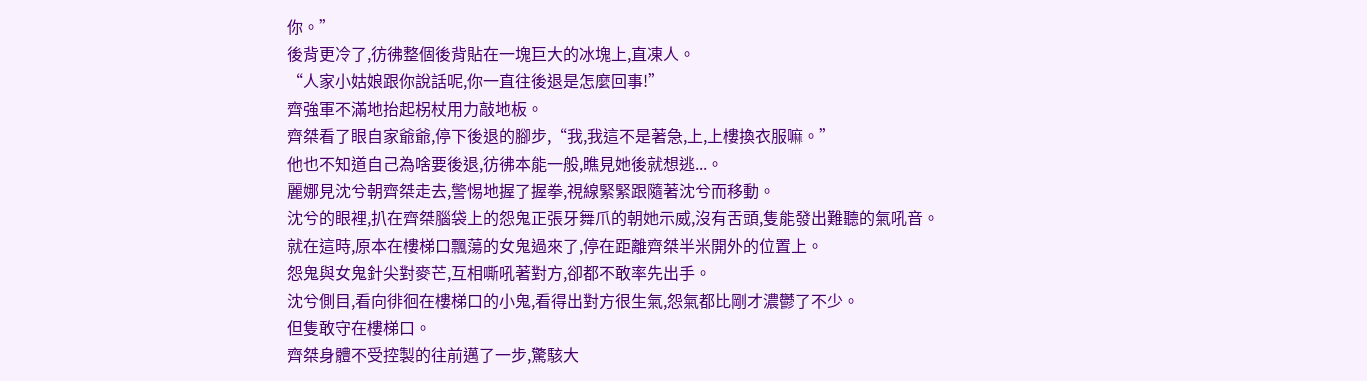你。”
後背更冷了,彷彿整個後背貼在一塊巨大的冰塊上,直凍人。
“人家小姑娘跟你說話呢,你一直往後退是怎麼回事!”
齊強軍不滿地抬起柺杖用力敲地板。
齊桀看了眼自家爺爺,停下後退的腳步,“我,我這不是著急,上,上樓換衣服嘛。”
他也不知道自己為啥要後退,彷彿本能一般,瞧見她後就想逃...。
麗娜見沈兮朝齊桀走去,警惕地握了握拳,視線緊緊跟隨著沈兮而移動。
沈兮的眼裡,扒在齊桀腦袋上的怨鬼正張牙舞爪的朝她示威,沒有舌頭,隻能發出難聽的氣吼音。
就在這時,原本在樓梯口飄蕩的女鬼過來了,停在距離齊桀半米開外的位置上。
怨鬼與女鬼針尖對麥芒,互相嘶吼著對方,卻都不敢率先出手。
沈兮側目,看向徘徊在樓梯口的小鬼,看得出對方很生氣,怨氣都比剛才濃鬱了不少。
但隻敢守在樓梯口。
齊桀身體不受控製的往前邁了一步,驚駭大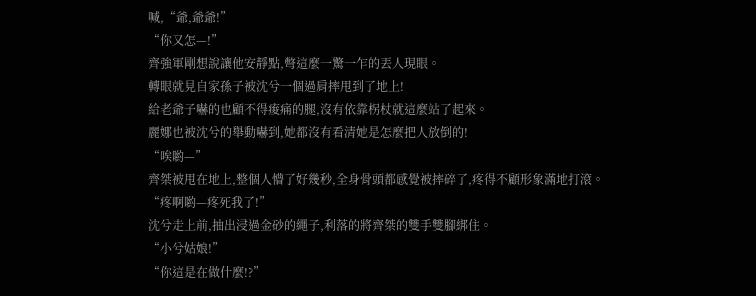喊,“爺,爺爺!”
“你又怎—!”
齊強軍剛想說讓他安靜點,彆這麼一驚一乍的丟人現眼。
轉眼就見自家孫子被沈兮一個過肩摔甩到了地上!
給老爺子嚇的也顧不得痠痛的腿,沒有依靠柺杖就這麼站了起來。
麗娜也被沈兮的舉動嚇到,她都沒有看清她是怎麼把人放倒的!
“唉喲—”
齊桀被甩在地上,整個人懵了好幾秒,全身骨頭都感覺被摔碎了,疼得不顧形象滿地打滾。
“疼啊喲—疼死我了!”
沈兮走上前,抽出浸過金砂的繩子,利落的將齊桀的雙手雙腳綁住。
“小兮姑娘!”
“你這是在做什麼!?”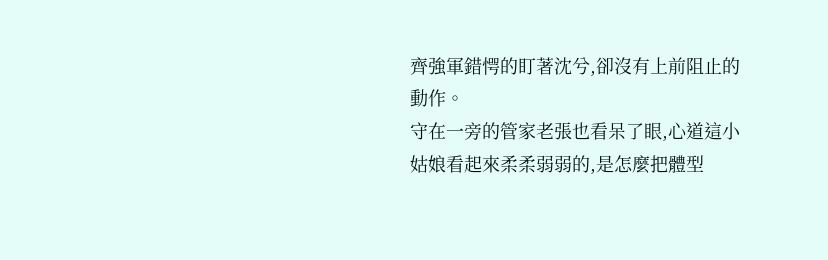齊強軍錯愕的盯著沈兮,卻沒有上前阻止的動作。
守在一旁的管家老張也看呆了眼,心道這小姑娘看起來柔柔弱弱的,是怎麼把體型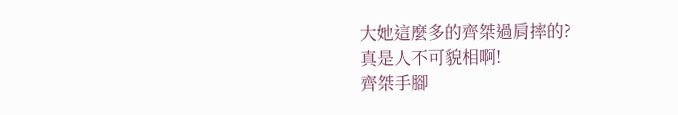大她這麼多的齊桀過肩摔的?
真是人不可貌相啊!
齊桀手腳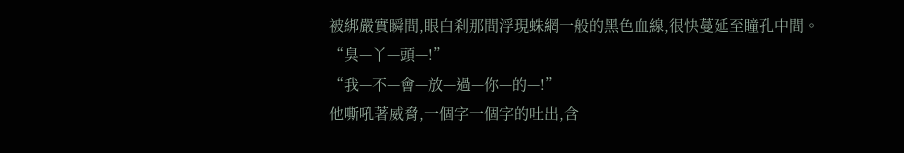被綁嚴實瞬間,眼白刹那間浮現蛛網一般的黑色血線,很快蔓延至瞳孔中間。
“臭—丫—頭—!”
“我—不—會—放—過—你—的—!”
他嘶吼著威脅,一個字一個字的吐出,含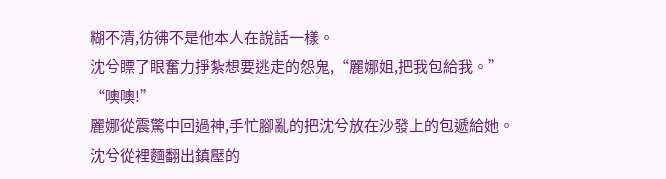糊不清,彷彿不是他本人在說話一樣。
沈兮瞟了眼奮力掙紮想要逃走的怨鬼,“麗娜姐,把我包給我。”
“噢噢!”
麗娜從震驚中回過神,手忙腳亂的把沈兮放在沙發上的包遞給她。
沈兮從裡麵翻出鎮壓的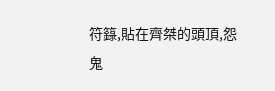符籙,貼在齊桀的頭頂,怨鬼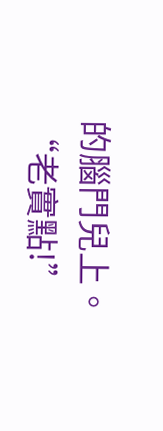的腦門兒上。
“老實點!”